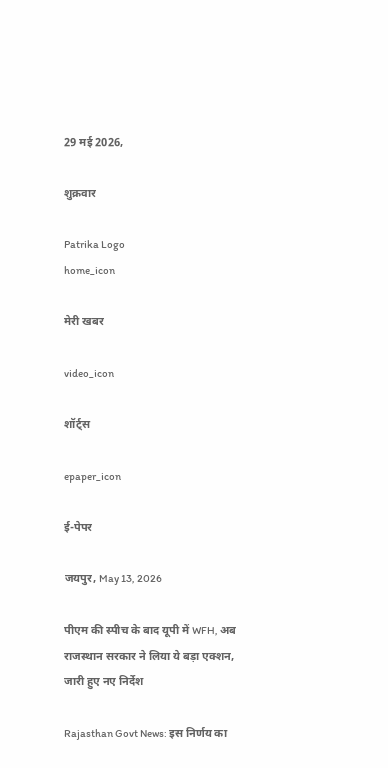29 मई 2026,

शुक्रवार

Patrika Logo
home_icon

मेरी खबर

video_icon

शॉर्ट्स

epaper_icon

ई-पेपर

जयपुर, May 13, 2026

पीएम की स्पीच के बाद यूपी में WFH, अब राजस्थान सरकार ने लिया ये बड़ा एक्शन, जारी हुए नए निर्देश

Rajasthan Govt News: इस निर्णय का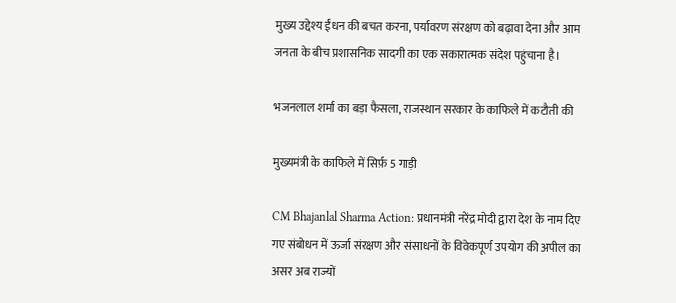मुख्य उद्देश्य ईंधन की बचत करना, पर्यावरण संरक्षण को बढ़ावा देना और आम जनता के बीच प्रशासनिक सादगी का एक सकारात्मक संदेश पहुंचाना है।

भजनलाल शर्मा का बड़ा फैसला, राजस्थान सरकार के काफिले में कटौती की

मुख्यमंत्री के काफिले में सिर्फ़ 5 गाड़ी

CM Bhajanlal Sharma Action: प्रधानमंत्री नरेंद्र मोदी द्वारा देश के नाम दिए गए संबोधन में ऊर्जा संरक्षण और संसाधनों के विवेकपूर्ण उपयोग की अपील का असर अब राज्यों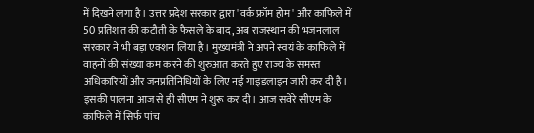में दिखने लगा है। उत्तर प्रदेश सरकार द्वारा 'वर्क फ्रॉम होम' और काफिले में 50 प्रतिशत की कटौती के फैसले के बाद, अब राजस्थान की भजनलाल सरकार ने भी बड़ा एक्शन लिया है। मुख्यमंत्री ने अपने स्वयं के काफिले में वाहनों की संख्या कम करने की शुरुआत करते हुए राज्य के समस्त अधिकारियों और जनप्रतिनिधियों के लिए नई गाइडलाइन जारी कर दी है। इसकी पालना आज से ही सीएम ने शुरू कर दी। आज सवेरे सीएम के काफिले में सिर्फ पांच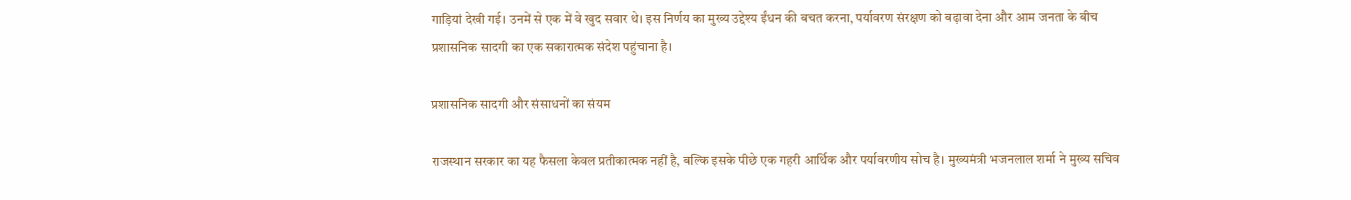गाड़ियां देखी गई। उनमें से एक में वे खुद सवार थे। इस निर्णय का मुख्य उद्देश्य ईंधन की बचत करना, पर्यावरण संरक्षण को बढ़ावा देना और आम जनता के बीच प्रशासनिक सादगी का एक सकारात्मक संदेश पहुंचाना है।

प्रशासनिक सादगी और संसाधनों का संयम

राजस्थान सरकार का यह फैसला केवल प्रतीकात्मक नहीं है, बल्कि इसके पीछे एक गहरी आर्थिक और पर्यावरणीय सोच है। मुख्यमंत्री भजनलाल शर्मा ने मुख्य सचिव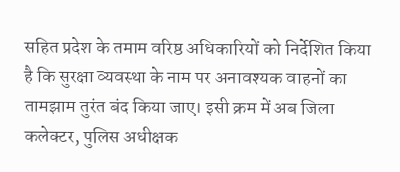सहित प्रदेश के तमाम वरिष्ठ अधिकारियों को निर्देशित किया है कि सुरक्षा व्यवस्था के नाम पर अनावश्यक वाहनों का तामझाम तुरंत बंद किया जाए। इसी क्रम में अब जिला कलेक्टर, पुलिस अधीक्षक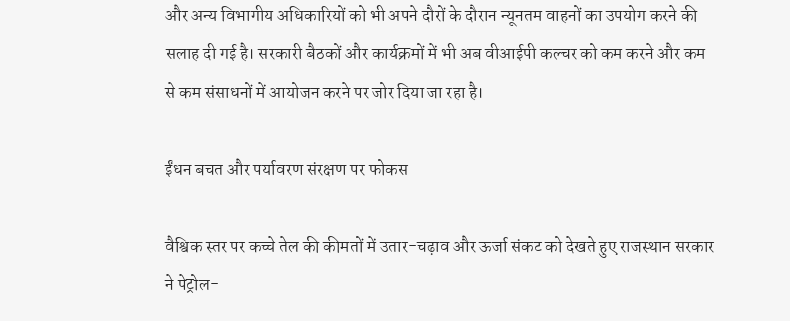और अन्य विभागीय अधिकारियों को भी अपने दौरों के दौरान न्यूनतम वाहनों का उपयोग करने की सलाह दी गई है। सरकारी बैठकों और कार्यक्रमों में भी अब वीआईपी कल्चर को कम करने और कम से कम संसाधनों में आयोजन करने पर जोर दिया जा रहा है।

ईंधन बचत और पर्यावरण संरक्षण पर फोकस

वैश्विक स्तर पर कच्चे तेल की कीमतों में उतार-चढ़ाव और ऊर्जा संकट को देखते हुए राजस्थान सरकार ने पेट्रोल-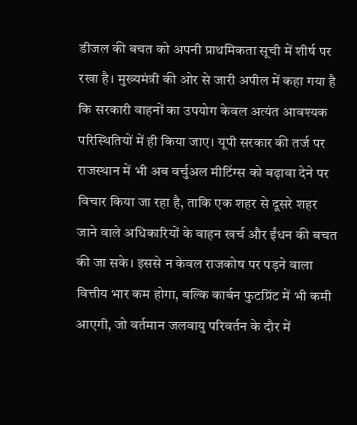डीजल की बचत को अपनी प्राथमिकता सूची में शीर्ष पर रखा है। मुख्यमंत्री की ओर से जारी अपील में कहा गया है कि सरकारी वाहनों का उपयोग केवल अत्यंत आवश्यक परिस्थितियों में ही किया जाए। यूपी सरकार की तर्ज पर राजस्थान में भी अब वर्चुअल मीटिंग्स को बढ़ावा देने पर विचार किया जा रहा है, ताकि एक शहर से दूसरे शहर जाने वाले अधिकारियों के वाहन खर्च और ईंधन की बचत की जा सके। इससे न केवल राजकोष पर पड़ने वाला वित्तीय भार कम होगा, बल्कि कार्बन फुटप्रिंट में भी कमी आएगी, जो वर्तमान जलवायु परिवर्तन के दौर में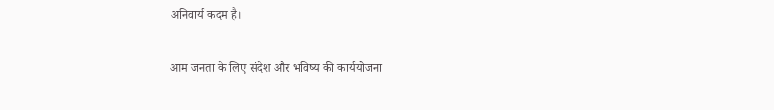अनिवार्य कदम है।

आम जनता के लिए संदेश और भविष्य की कार्ययोजना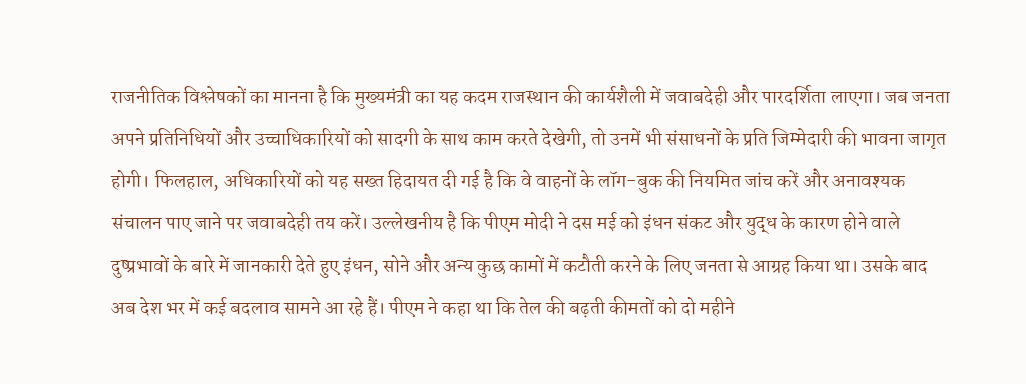राजनीतिक विश्लेषकों का मानना है कि मुख्यमंत्री का यह कदम राजस्थान की कार्यशैली में जवाबदेही और पारदर्शिता लाएगा। जब जनता अपने प्रतिनिधियों और उच्चाधिकारियों को सादगी के साथ काम करते देखेगी, तो उनमें भी संसाधनों के प्रति जिम्मेदारी की भावना जागृत होगी। फिलहाल, अधिकारियों को यह सख्त हिदायत दी गई है कि वे वाहनों के लॉग-बुक की नियमित जांच करें और अनावश्यक संचालन पाए जाने पर जवाबदेही तय करें। उल्लेखनीय है कि पीएम मोदी ने दस मई को इंधन संकट और युद्ध के कारण होने वाले दुष्प्रभावों के बारे में जानकारी देते हुए इंधन, सोने और अन्य कुछ कामों में कटौती करने के लिए जनता से आग्रह किया था। उसके बाद अब देश भर में कई बदलाव सामने आ रहे हैं। पीएम ने कहा था कि तेल की बढ़ती कीमतों को दो महीने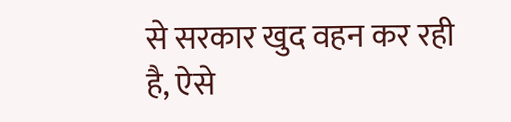से सरकार खुद वहन कर रही है, ऐसे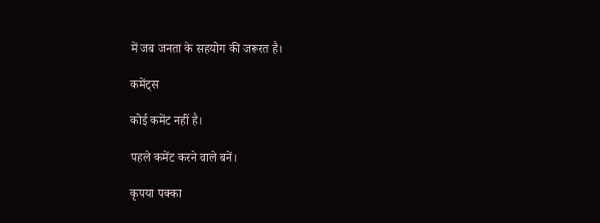में जब जनता के सहयोग की जरूरत है।

कमेंट्स

कोई कमेंट नहीं है।

पहले कमेंट करने वाले बनें।

कृपया पक्का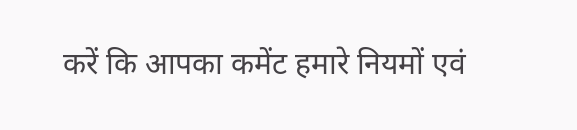करें कि आपका कमेंट हमारे नियमों एवं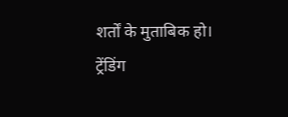शर्तों के मुताबिक हो।
ट्रेंडिंग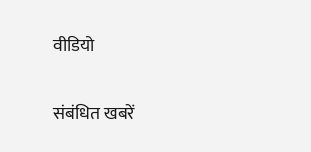वीडियो

संबंधित खबरें